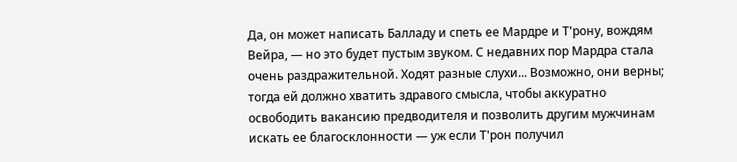Да, он может написать Балладу и спеть ее Мардре и Т'рону, вождям Вейра, — но это будет пустым звуком. С недавних пор Мардра стала очень раздражительной. Ходят разные слухи... Возможно, они верны; тогда ей должно хватить здравого смысла, чтобы аккуратно освободить вакансию предводителя и позволить другим мужчинам искать ее благосклонности — уж если Т'рон получил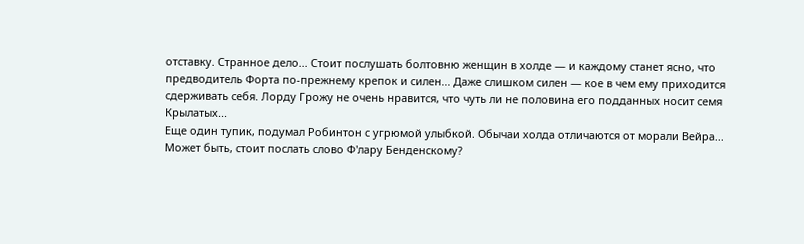отставку. Странное дело... Стоит послушать болтовню женщин в холде — и каждому станет ясно, что предводитель Форта по-прежнему крепок и силен... Даже слишком силен — кое в чем ему приходится сдерживать себя. Лорду Грожу не очень нравится, что чуть ли не половина его подданных носит семя Крылатых...
Еще один тупик, подумал Робинтон с угрюмой улыбкой. Обычаи холда отличаются от морали Вейра... Может быть, стоит послать слово Ф'лару Бенденскому?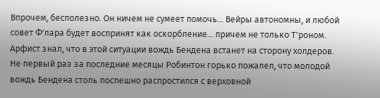Впрочем, бесполезно. Он ничем не сумеет помочь... Вейры автономны, и любой совет Ф'лара будет воспринят как оскорбление... причем не только Т'роном. Арфист знал, что в этой ситуации вождь Бендена встанет на сторону холдеров.
Не первый раз за последние месяцы Робинтон горько пожалел, что молодой вождь Бендена столь поспешно распростился с верховной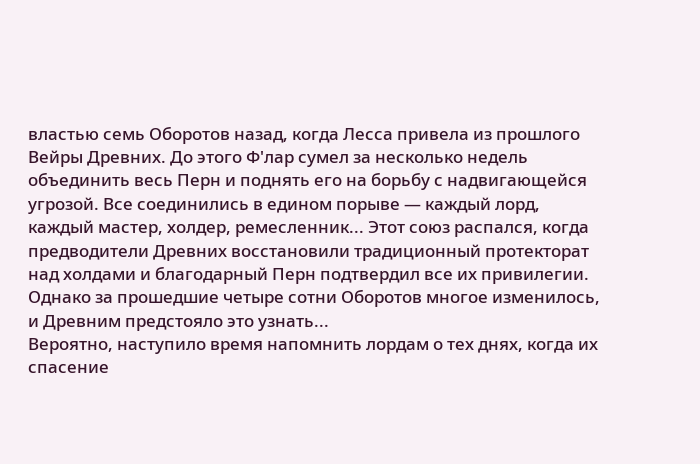властью семь Оборотов назад, когда Лесса привела из прошлого Вейры Древних. До этого Ф'лар сумел за несколько недель объединить весь Перн и поднять его на борьбу с надвигающейся угрозой. Все соединились в едином порыве — каждый лорд, каждый мастер, холдер, ремесленник... Этот союз распался, когда предводители Древних восстановили традиционный протекторат над холдами и благодарный Перн подтвердил все их привилегии. Однако за прошедшие четыре сотни Оборотов многое изменилось, и Древним предстояло это узнать...
Вероятно, наступило время напомнить лордам о тех днях, когда их спасение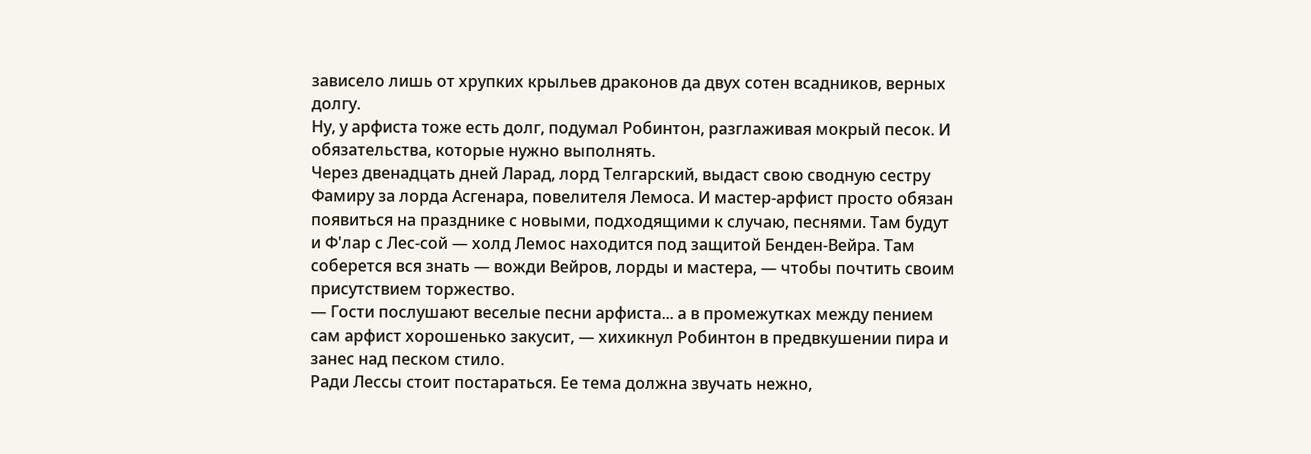зависело лишь от хрупких крыльев драконов да двух сотен всадников, верных долгу.
Ну, у арфиста тоже есть долг, подумал Робинтон, разглаживая мокрый песок. И обязательства, которые нужно выполнять.
Через двенадцать дней Ларад, лорд Телгарский, выдаст свою сводную сестру Фамиру за лорда Асгенара, повелителя Лемоса. И мастер-арфист просто обязан появиться на празднике с новыми, подходящими к случаю, песнями. Там будут и Ф'лар с Лес-сой — холд Лемос находится под защитой Бенден-Вейра. Там соберется вся знать — вожди Вейров, лорды и мастера, — чтобы почтить своим присутствием торжество.
— Гости послушают веселые песни арфиста... а в промежутках между пением сам арфист хорошенько закусит, — хихикнул Робинтон в предвкушении пира и занес над песком стило.
Ради Лессы стоит постараться. Ее тема должна звучать нежно,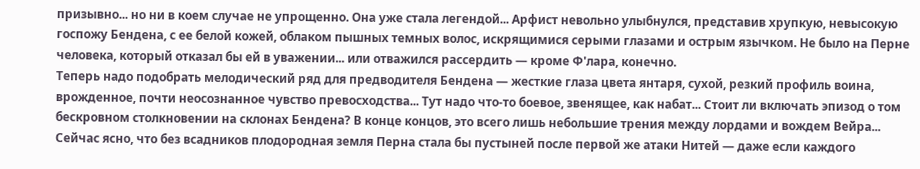призывно... но ни в коем случае не упрощенно. Она уже стала легендой... Арфист невольно улыбнулся, представив хрупкую, невысокую госпожу Бендена, с ее белой кожей, облаком пышных темных волос, искрящимися серыми глазами и острым язычком. Не было на Перне человека, который отказал бы ей в уважении... или отважился рассердить — кроме Ф'лара, конечно.
Теперь надо подобрать мелодический ряд для предводителя Бендена — жесткие глаза цвета янтаря, сухой, резкий профиль воина, врожденное, почти неосознанное чувство превосходства... Тут надо что-то боевое, звенящее, как набат... Стоит ли включать эпизод о том бескровном столкновении на склонах Бендена? В конце концов, это всего лишь небольшие трения между лордами и вождем Вейра... Сейчас ясно, что без всадников плодородная земля Перна стала бы пустыней после первой же атаки Нитей — даже если каждого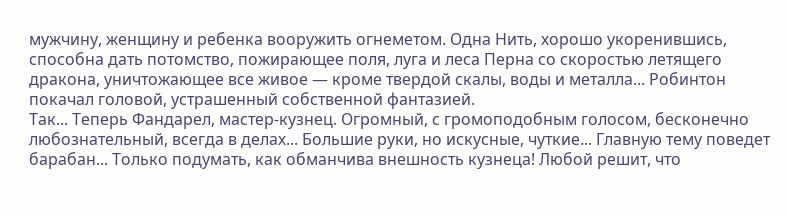мужчину, женщину и ребенка вооружить огнеметом. Одна Нить, хорошо укоренившись, способна дать потомство, пожирающее поля, луга и леса Перна со скоростью летящего дракона, уничтожающее все живое — кроме твердой скалы, воды и металла... Робинтон покачал головой, устрашенный собственной фантазией.
Так... Теперь Фандарел, мастер-кузнец. Огромный, с громоподобным голосом, бесконечно любознательный, всегда в делах... Большие руки, но искусные, чуткие... Главную тему поведет барабан... Только подумать, как обманчива внешность кузнеца! Любой решит, что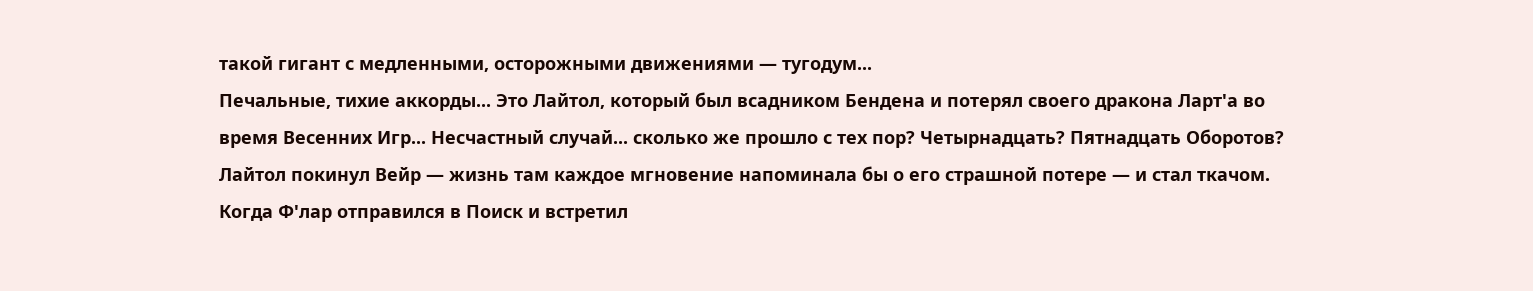такой гигант с медленными, осторожными движениями — тугодум...
Печальные, тихие аккорды... Это Лайтол, который был всадником Бендена и потерял своего дракона Ларт'а во время Весенних Игр... Несчастный случай... сколько же прошло с тех пор? Четырнадцать? Пятнадцать Оборотов? Лайтол покинул Вейр — жизнь там каждое мгновение напоминала бы о его страшной потере — и стал ткачом. Когда Ф'лар отправился в Поиск и встретил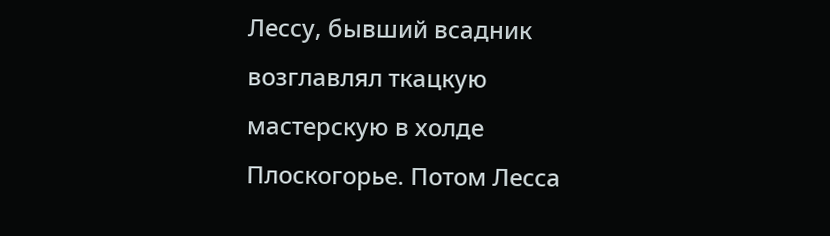Лессу, бывший всадник возглавлял ткацкую мастерскую в холде Плоскогорье. Потом Лесса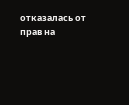отказалась от прав на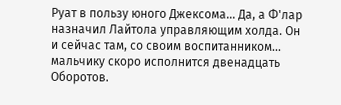Руат в пользу юного Джексома... Да, а Ф'лар назначил Лайтола управляющим холда. Он и сейчас там, со своим воспитанником... мальчику скоро исполнится двенадцать Оборотов.